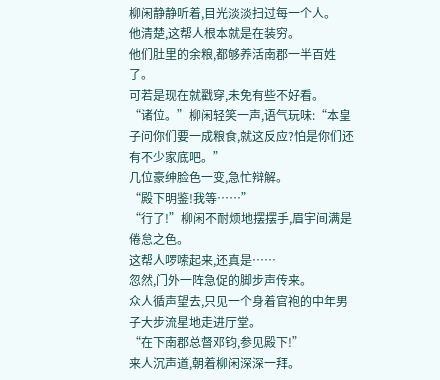柳闲静静听着,目光淡淡扫过每一个人。
他清楚,这帮人根本就是在装穷。
他们肚里的余粮,都够养活南郡一半百姓了。
可若是现在就戳穿,未免有些不好看。
“诸位。”柳闲轻笑一声,语气玩味:“本皇子问你们要一成粮食,就这反应?怕是你们还有不少家底吧。”
几位豪绅脸色一变,急忙辩解。
“殿下明鉴!我等……”
“行了!”柳闲不耐烦地摆摆手,眉宇间满是倦怠之色。
这帮人啰嗦起来,还真是……
忽然,门外一阵急促的脚步声传来。
众人循声望去,只见一个身着官袍的中年男子大步流星地走进厅堂。
“在下南郡总督邓钧,参见殿下!”
来人沉声道,朝着柳闲深深一拜。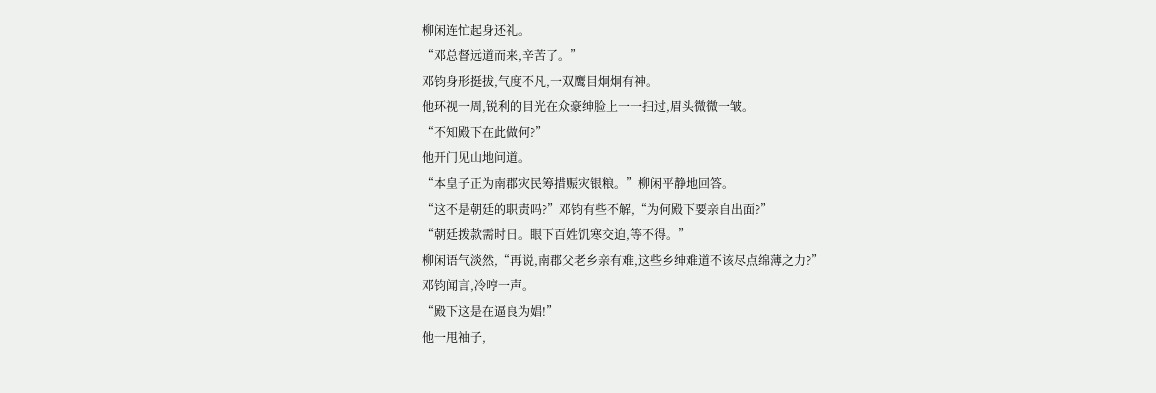柳闲连忙起身还礼。
“邓总督远道而来,辛苦了。”
邓钧身形挺拔,气度不凡,一双鹰目炯炯有神。
他环视一周,锐利的目光在众豪绅脸上一一扫过,眉头微微一皱。
“不知殿下在此做何?”
他开门见山地问道。
“本皇子正为南郡灾民筹措赈灾银粮。”柳闲平静地回答。
“这不是朝廷的职责吗?”邓钧有些不解,“为何殿下要亲自出面?”
“朝廷拨款需时日。眼下百姓饥寒交迫,等不得。”
柳闲语气淡然,“再说,南郡父老乡亲有难,这些乡绅难道不该尽点绵薄之力?”
邓钧闻言,冷哼一声。
“殿下这是在逼良为娼!”
他一甩袖子,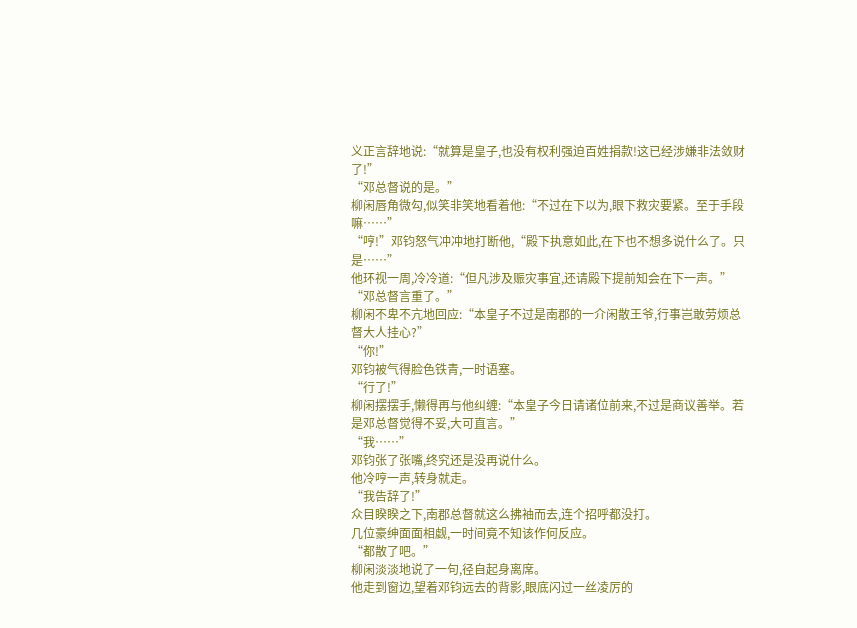义正言辞地说:“就算是皇子,也没有权利强迫百姓捐款!这已经涉嫌非法敛财了!”
“邓总督说的是。”
柳闲唇角微勾,似笑非笑地看着他:“不过在下以为,眼下救灾要紧。至于手段嘛……”
“哼!”邓钧怒气冲冲地打断他,“殿下执意如此,在下也不想多说什么了。只是……”
他环视一周,冷冷道:“但凡涉及赈灾事宜,还请殿下提前知会在下一声。”
“邓总督言重了。”
柳闲不卑不亢地回应:“本皇子不过是南郡的一介闲散王爷,行事岂敢劳烦总督大人挂心?”
“你!”
邓钧被气得脸色铁青,一时语塞。
“行了!”
柳闲摆摆手,懒得再与他纠缠:“本皇子今日请诸位前来,不过是商议善举。若是邓总督觉得不妥,大可直言。”
“我……”
邓钧张了张嘴,终究还是没再说什么。
他冷哼一声,转身就走。
“我告辞了!”
众目睽睽之下,南郡总督就这么拂袖而去,连个招呼都没打。
几位豪绅面面相觑,一时间竟不知该作何反应。
“都散了吧。”
柳闲淡淡地说了一句,径自起身离席。
他走到窗边,望着邓钧远去的背影,眼底闪过一丝凌厉的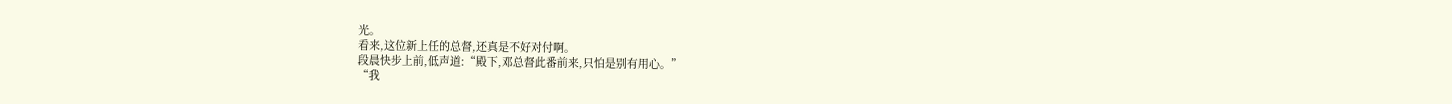光。
看来,这位新上任的总督,还真是不好对付啊。
段晨快步上前,低声道:“殿下,邓总督此番前来,只怕是别有用心。”
“我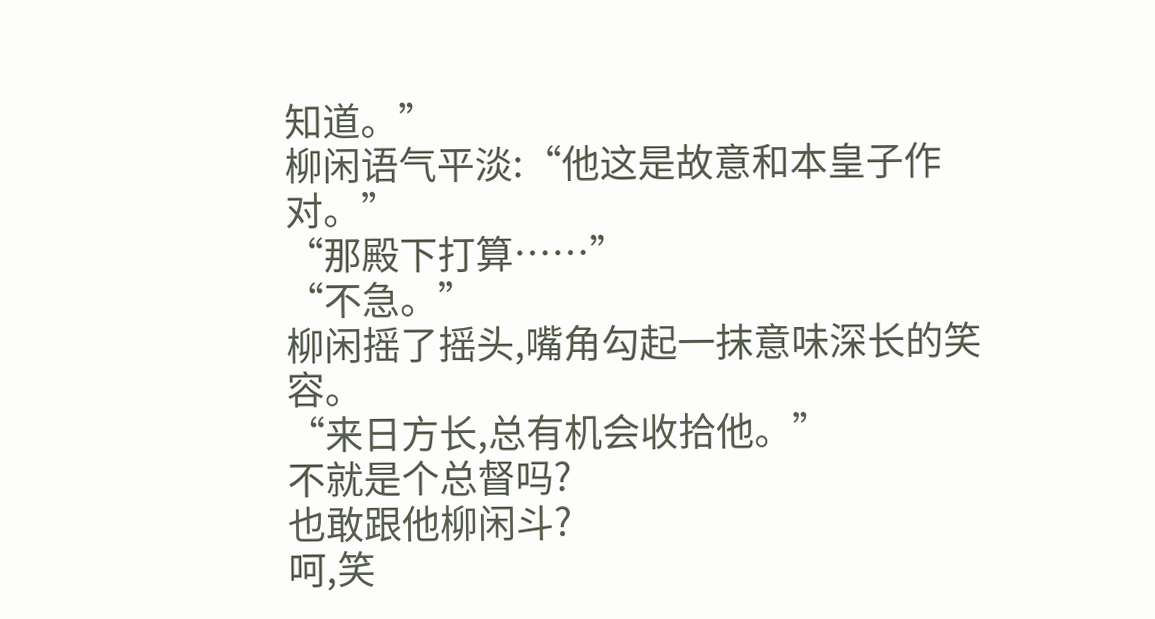知道。”
柳闲语气平淡:“他这是故意和本皇子作对。”
“那殿下打算……”
“不急。”
柳闲摇了摇头,嘴角勾起一抹意味深长的笑容。
“来日方长,总有机会收拾他。”
不就是个总督吗?
也敢跟他柳闲斗?
呵,笑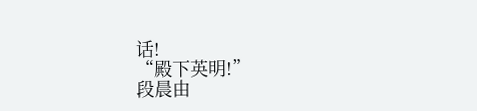话!
“殿下英明!”
段晨由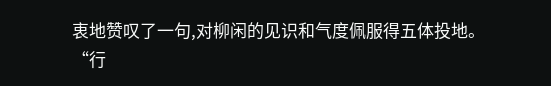衷地赞叹了一句,对柳闲的见识和气度佩服得五体投地。
“行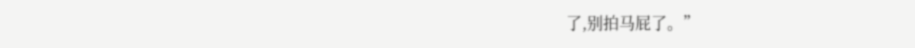了,别拍马屁了。”